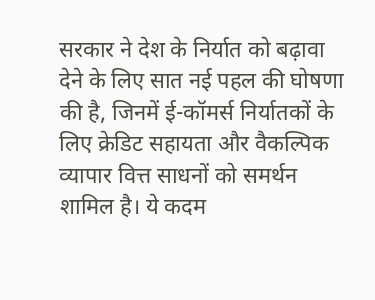सरकार ने देश के निर्यात को बढ़ावा देने के लिए सात नई पहल की घोषणा की है, जिनमें ई-कॉमर्स निर्यातकों के लिए क्रेडिट सहायता और वैकल्पिक व्यापार वित्त साधनों को समर्थन शामिल है। ये कदम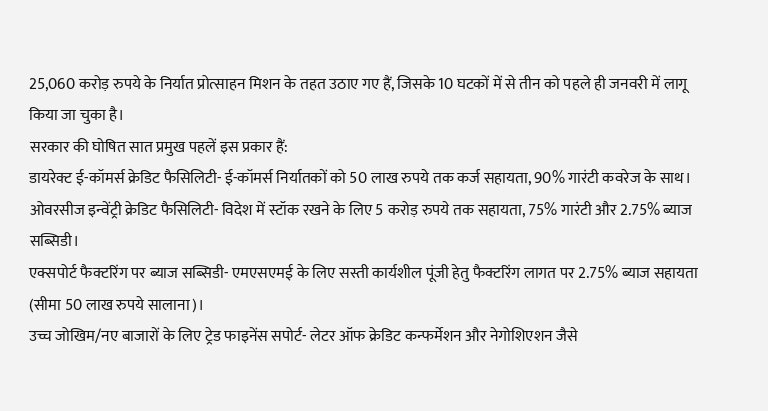25,060 करोड़ रुपये के निर्यात प्रोत्साहन मिशन के तहत उठाए गए हैं, जिसके 10 घटकों में से तीन को पहले ही जनवरी में लागू किया जा चुका है।
सरकार की घोषित सात प्रमुख पहलें इस प्रकार हैं:
डायरेक्ट ई-कॉमर्स क्रेडिट फैसिलिटी- ई-कॉमर्स निर्यातकों को 50 लाख रुपये तक कर्ज सहायता, 90% गारंटी कवरेज के साथ।
ओवरसीज इन्वेंट्री क्रेडिट फैसिलिटी- विदेश में स्टॉक रखने के लिए 5 करोड़ रुपये तक सहायता, 75% गारंटी और 2.75% ब्याज सब्सिडी।
एक्सपोर्ट फैक्टरिंग पर ब्याज सब्सिडी- एमएसएमई के लिए सस्ती कार्यशील पूंजी हेतु फैक्टरिंग लागत पर 2.75% ब्याज सहायता (सीमा 50 लाख रुपये सालाना)।
उच्च जोखिम/नए बाजारों के लिए ट्रेड फाइनेंस सपोर्ट- लेटर ऑफ क्रेडिट कन्फर्मेशन और नेगोशिएशन जैसे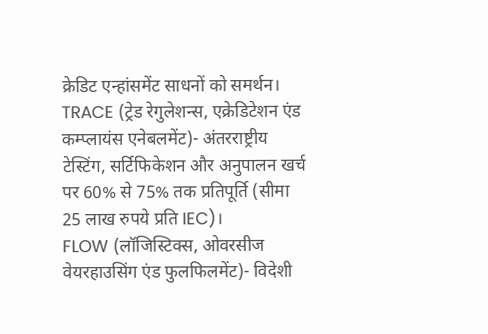क्रेडिट एन्हांसमेंट साधनों को समर्थन।
TRACE (ट्रेड रेगुलेशन्स, एक्रेडिटेशन एंड कम्प्लायंस एनेबलमेंट)- अंतरराष्ट्रीय टेस्टिंग, सर्टिफिकेशन और अनुपालन खर्च पर 60% से 75% तक प्रतिपूर्ति (सीमा 25 लाख रुपये प्रति IEC)।
FLOW (लॉजिस्टिक्स, ओवरसीज वेयरहाउसिंग एंड फुलफिलमेंट)- विदेशी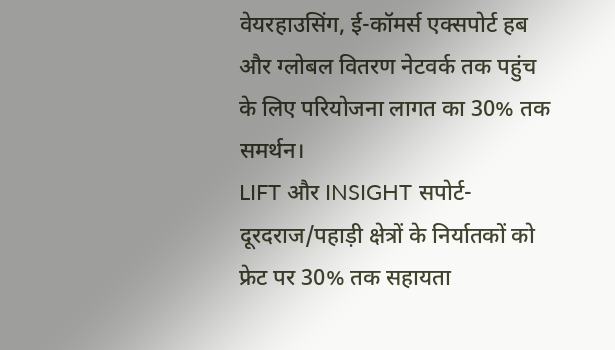वेयरहाउसिंग, ई-कॉमर्स एक्सपोर्ट हब और ग्लोबल वितरण नेटवर्क तक पहुंच के लिए परियोजना लागत का 30% तक समर्थन।
LIFT और INSIGHT सपोर्ट- दूरदराज/पहाड़ी क्षेत्रों के निर्यातकों को फ्रेट पर 30% तक सहायता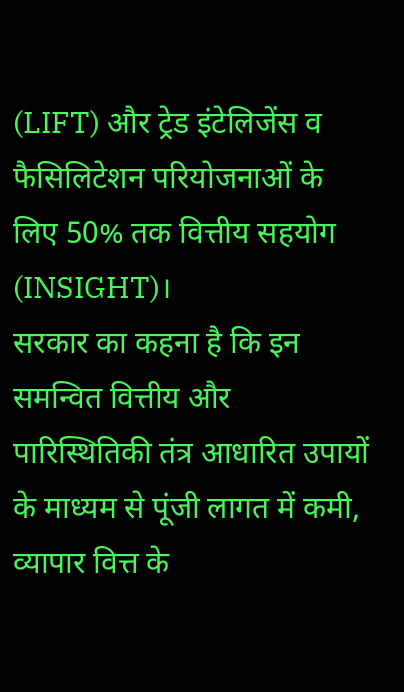(LIFT) और ट्रेड इंटेलिजेंस व फैसिलिटेशन परियोजनाओं के लिए 50% तक वित्तीय सहयोग (INSIGHT)।
सरकार का कहना है कि इन समन्वित वित्तीय और पारिस्थितिकी तंत्र आधारित उपायों के माध्यम से पूंजी लागत में कमी, व्यापार वित्त के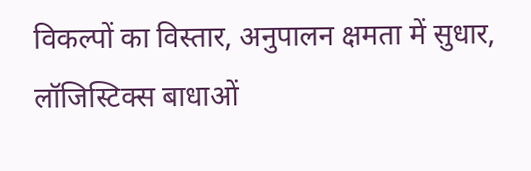विकल्पों का विस्तार, अनुपालन क्षमता में सुधार, लॉजिस्टिक्स बाधाओं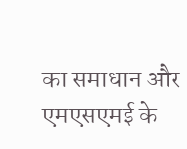का समाधान और एमएसएमई के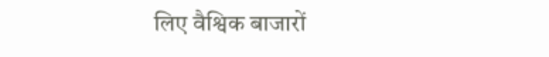लिए वैश्विक बाजारों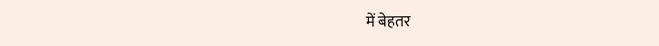में बेहतर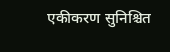एकीकरण सुनिश्चित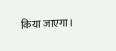किया जाएगा।